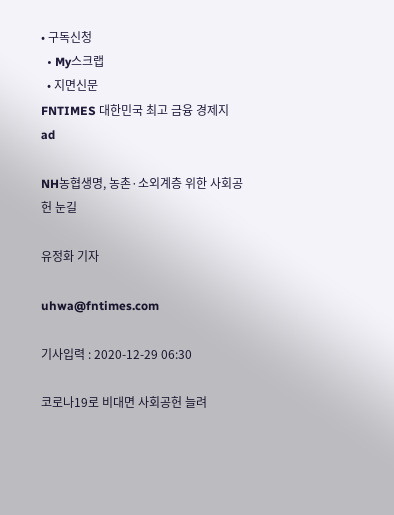• 구독신청
  • My스크랩
  • 지면신문
FNTIMES 대한민국 최고 금융 경제지
ad

NH농협생명, 농촌·소외계층 위한 사회공헌 눈길

유정화 기자

uhwa@fntimes.com

기사입력 : 2020-12-29 06:30

코로나19로 비대면 사회공헌 늘려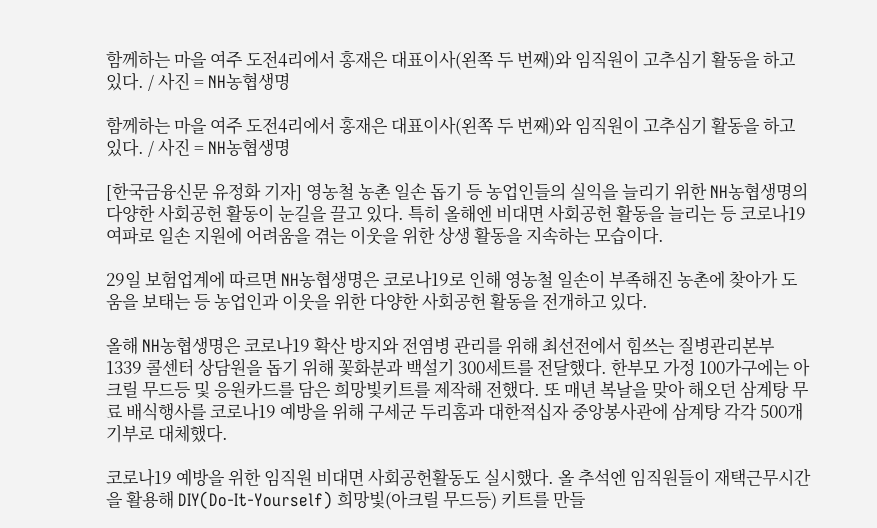함께하는 마을 여주 도전4리에서 홍재은 대표이사(왼쪽 두 번째)와 임직원이 고추심기 활동을 하고 있다. / 사진 = NH농협생명

함께하는 마을 여주 도전4리에서 홍재은 대표이사(왼쪽 두 번째)와 임직원이 고추심기 활동을 하고 있다. / 사진 = NH농협생명

[한국금융신문 유정화 기자] 영농철 농촌 일손 돕기 등 농업인들의 실익을 늘리기 위한 NH농협생명의 다양한 사회공헌 활동이 눈길을 끌고 있다. 특히 올해엔 비대면 사회공헌 활동을 늘리는 등 코로나19 여파로 일손 지원에 어려움을 겪는 이웃을 위한 상생 활동을 지속하는 모습이다.

29일 보험업계에 따르면 NH농협생명은 코로나19로 인해 영농철 일손이 부족해진 농촌에 찾아가 도움을 보태는 등 농업인과 이웃을 위한 다양한 사회공헌 활동을 전개하고 있다.

올해 NH농협생명은 코로나19 확산 방지와 전염병 관리를 위해 최선전에서 힘쓰는 질병관리본부 1339 콜센터 상담원을 돕기 위해 꽃화분과 백설기 300세트를 전달했다. 한부모 가정 100가구에는 아크릴 무드등 및 응원카드를 담은 희망빛키트를 제작해 전했다. 또 매년 복날을 맞아 해오던 삼계탕 무료 배식행사를 코로나19 예방을 위해 구세군 두리홈과 대한적십자 중앙봉사관에 삼계탕 각각 500개 기부로 대체했다.

코로나19 예방을 위한 임직원 비대면 사회공헌활동도 실시했다. 올 추석엔 임직원들이 재택근무시간을 활용해 DIY(Do-It-Yourself) 희망빛(아크릴 무드등) 키트를 만들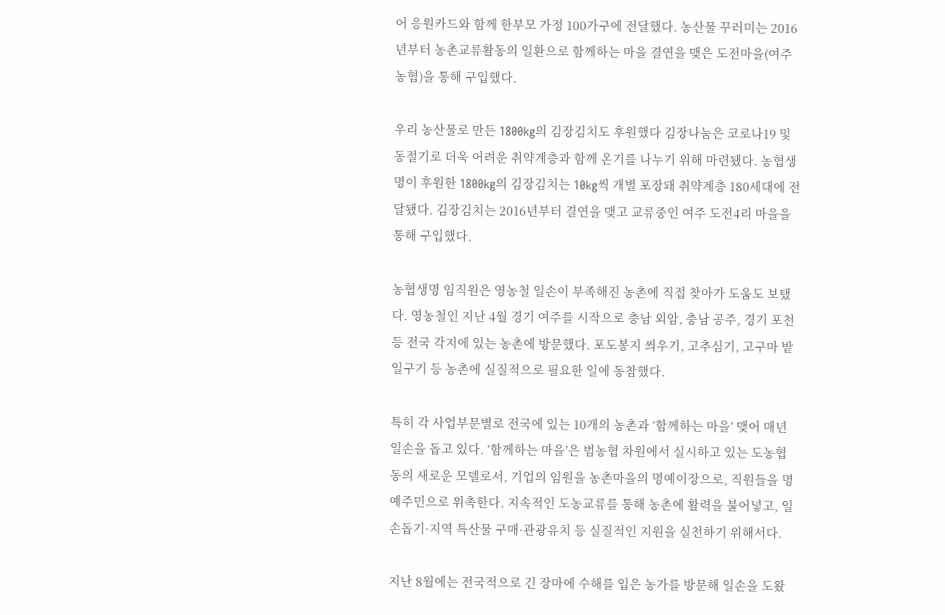어 응원카드와 함께 한부모 가정 100가구에 전달했다. 농산물 꾸러미는 2016년부터 농촌교류활동의 일환으로 함께하는 마을 결연을 맺은 도전마을(여주농협)을 통해 구입했다.

우리 농산물로 만든 1800kg의 김장김치도 후원했다 김장나눔은 코로나19 및 동절기로 더욱 어려운 취약계층과 함께 온기를 나누기 위해 마련됐다. 농협생명이 후원한 1800kg의 김장김치는 10kg씩 개별 포장돼 취약계층 180세대에 전달됐다. 김장김치는 2016년부터 결연을 맺고 교류중인 여주 도전4리 마을을 통해 구입했다.

농협생명 임직원은 영농철 일손이 부족해진 농촌에 직접 찾아가 도움도 보탰다. 영농철인 지난 4월 경기 여주를 시작으로 충남 외암, 충남 공주, 경기 포천 등 전국 각지에 있는 농촌에 방문했다. 포도봉지 씌우기, 고추심기, 고구마 밭 일구기 등 농촌에 실질적으로 필요한 일에 동참했다.

특히 각 사업부문별로 전국에 있는 10개의 농촌과 ‘함께하는 마을’ 맺어 매년 일손을 돕고 있다. ‘함께하는 마을’은 범농협 차원에서 실시하고 있는 도농협동의 새로운 모델로서, 기업의 임원을 농촌마을의 명예이장으로, 직원들을 명예주민으로 위촉한다. 지속적인 도농교류를 통해 농촌에 활력을 불어넣고, 일손돕기·지역 특산물 구매·관광유치 등 실질적인 지원을 실천하기 위해서다.

지난 8월에는 전국적으로 긴 장마에 수해를 입은 농가를 방문해 일손을 도왔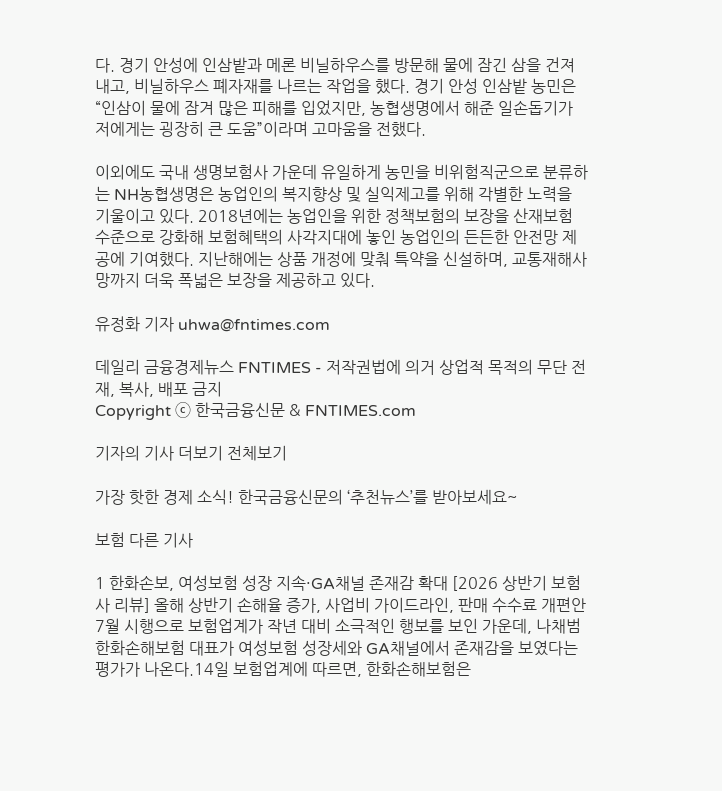다. 경기 안성에 인삼밭과 메론 비닐하우스를 방문해 물에 잠긴 삼을 건져내고, 비닐하우스 폐자재를 나르는 작업을 했다. 경기 안성 인삼밭 농민은 “인삼이 물에 잠겨 많은 피해를 입었지만, 농협생명에서 해준 일손돕기가 저에게는 굉장히 큰 도움”이라며 고마움을 전했다.

이외에도 국내 생명보험사 가운데 유일하게 농민을 비위험직군으로 분류하는 NH농협생명은 농업인의 복지향상 및 실익제고를 위해 각별한 노력을 기울이고 있다. 2018년에는 농업인을 위한 정책보험의 보장을 산재보험 수준으로 강화해 보험혜택의 사각지대에 놓인 농업인의 든든한 안전망 제공에 기여했다. 지난해에는 상품 개정에 맞춰 특약을 신설하며, 교통재해사망까지 더욱 폭넓은 보장을 제공하고 있다.

유정화 기자 uhwa@fntimes.com

데일리 금융경제뉴스 FNTIMES - 저작권법에 의거 상업적 목적의 무단 전재, 복사, 배포 금지
Copyright ⓒ 한국금융신문 & FNTIMES.com

기자의 기사 더보기 전체보기

가장 핫한 경제 소식! 한국금융신문의 ‘추천뉴스’를 받아보세요~

보험 다른 기사

1 한화손보, 여성보험 성장 지속·GA채널 존재감 확대 [2026 상반기 보험사 리뷰] 올해 상반기 손해율 증가, 사업비 가이드라인, 판매 수수료 개편안 7월 시행으로 보험업계가 작년 대비 소극적인 행보를 보인 가운데, 나채범 한화손해보험 대표가 여성보험 성장세와 GA채널에서 존재감을 보였다는 평가가 나온다.14일 보험업계에 따르면, 한화손해보험은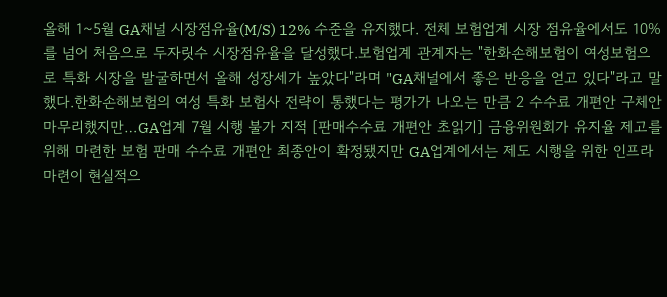올해 1~5월 GA채널 시장점유율(M/S) 12% 수준을 유지했다. 전체 보험업계 시장 점유율에서도 10%를 넘어 처음으로 두자릿수 시장점유율을 달성했다.보험업계 관계자는 "한화손해보험이 여성보험으로 특화 시장을 발굴하면서 올해 성장세가 높았다"라며 "GA채널에서 좋은 반응을 얻고 있다"라고 말했다.한화손해보험의 여성 특화 보험사 전략이 통했다는 평가가 나오는 만큼 2 수수료 개편안 구체안 마무리했지만…GA업계 7월 시행 불가 지적 [판매수수료 개편안 초읽기] 금융위원회가 유지율 제고를 위해 마련한 보험 판매 수수료 개편안 최종안이 확정됐지만 GA업계에서는 제도 시행을 위한 인프라 마련이 현실적으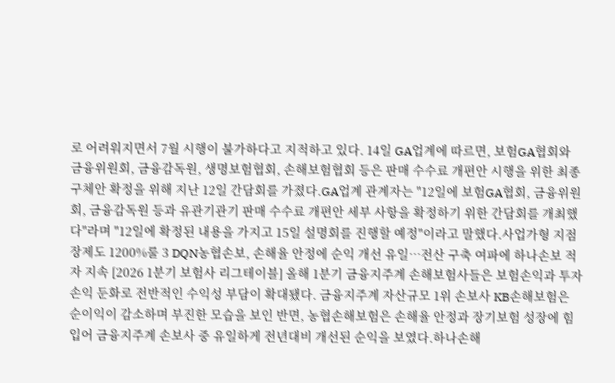로 어려워지면서 7월 시행이 불가하다고 지적하고 있다. 14일 GA업계에 따르면, 보험GA협회와 금융위원회, 금융감독원, 생명보험협회, 손해보험협회 등은 판매 수수료 개편안 시행을 위한 최종 구체안 확정을 위해 지난 12일 간담회를 가졌다.GA업계 관계자는 "12일에 보험GA협회, 금융위원회, 금융감독원 등과 유관기관기 판매 수수료 개편안 세부 사항을 확정하기 위한 간담회를 개최했다"라며 "12일에 확정된 내용을 가지고 15일 설명회를 진행할 예정"이라고 말했다.사업가형 지점장제도 1200%룰 3 DQN농협손보, 손해율 안정에 순익 개선 유일…전산 구축 여파에 하나손보 적자 지속 [2026 1분기 보험사 리그테이블] 올해 1분기 금융지주계 손해보험사들은 보험손익과 투자손익 둔화로 전반적인 수익성 부담이 확대됐다. 금융지주계 자산규모 1위 손보사 KB손해보험은 순이익이 감소하며 부진한 모습을 보인 반면, 농협손해보험은 손해율 안정과 장기보험 성장에 힘입어 금융지주계 손보사 중 유일하게 전년대비 개선된 순익을 보였다.하나손해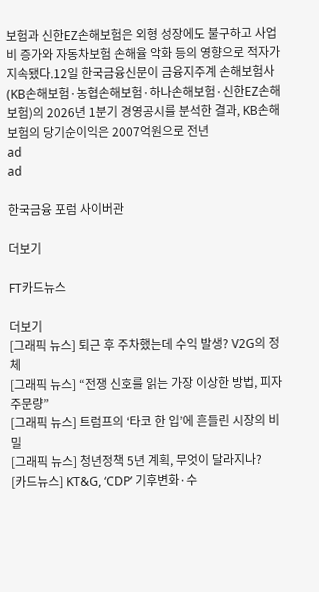보험과 신한EZ손해보험은 외형 성장에도 불구하고 사업비 증가와 자동차보험 손해율 악화 등의 영향으로 적자가 지속됐다.12일 한국금융신문이 금융지주계 손해보험사 (KB손해보험·농협손해보험·하나손해보험·신한EZ손해보험)의 2026년 1분기 경영공시를 분석한 결과, KB손해보험의 당기순이익은 2007억원으로 전년
ad
ad

한국금융 포럼 사이버관

더보기

FT카드뉴스

더보기
[그래픽 뉴스] 퇴근 후 주차했는데 수익 발생? V2G의 정체
[그래픽 뉴스] “전쟁 신호를 읽는 가장 이상한 방법, 피자 주문량”
[그래픽 뉴스] 트럼프의 ‘타코 한 입’에 흔들린 시장의 비밀
[그래픽 뉴스] 청년정책 5년 계획, 무엇이 달라지나?
[카드뉴스] KT&G, ‘CDP’ 기후변화·수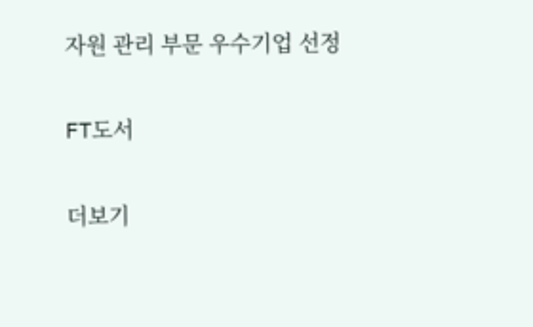자원 관리 부문 우수기업 선정

FT도서

더보기